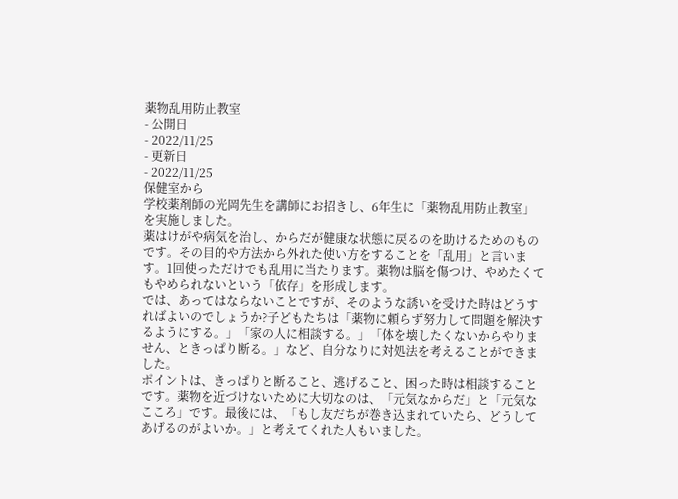薬物乱用防止教室
- 公開日
- 2022/11/25
- 更新日
- 2022/11/25
保健室から
学校薬剤師の光岡先生を講師にお招きし、6年生に「薬物乱用防止教室」を実施しました。
薬はけがや病気を治し、からだが健康な状態に戻るのを助けるためのものです。その目的や方法から外れた使い方をすることを「乱用」と言います。1回使っただけでも乱用に当たります。薬物は脳を傷つけ、やめたくてもやめられないという「依存」を形成します。
では、あってはならないことですが、そのような誘いを受けた時はどうすればよいのでしょうか?子どもたちは「薬物に頼らず努力して問題を解決するようにする。」「家の人に相談する。」「体を壊したくないからやりません、ときっぱり断る。」など、自分なりに対処法を考えることができました。
ポイントは、きっぱりと断ること、逃げること、困った時は相談することです。薬物を近づけないために大切なのは、「元気なからだ」と「元気なこころ」です。最後には、「もし友だちが巻き込まれていたら、どうしてあげるのがよいか。」と考えてくれた人もいました。